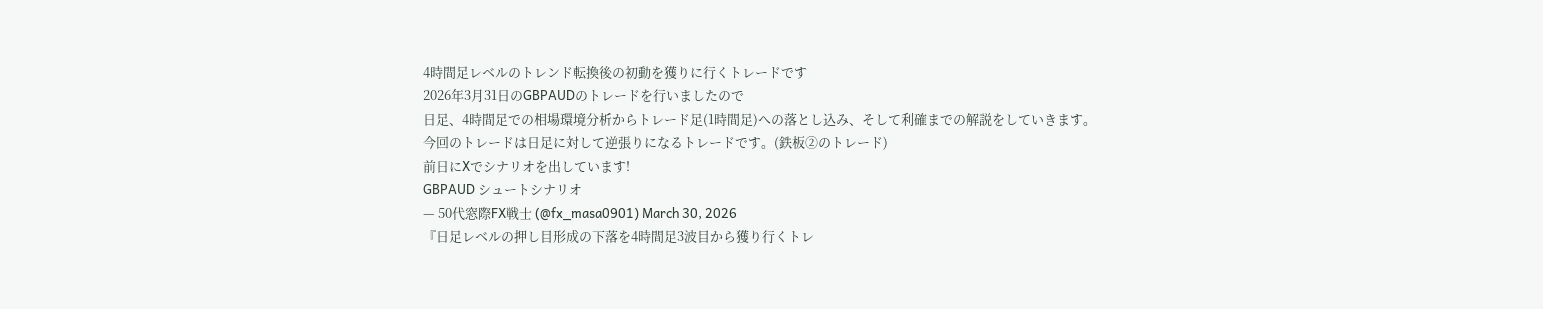4時間足レベルのトレンド転換後の初動を獲りに行くトレードです
2026年3月31日のGBPAUDのトレードを行いましたので
日足、4時間足での相場環境分析からトレード足(1時間足)への落とし込み、そして利確までの解説をしていきます。
今回のトレードは日足に対して逆張りになるトレードです。(鉄板②のトレード)
前日にXでシナリオを出しています!
GBPAUD シュートシナリオ
— 50代窓際FX戦士 (@fx_masa0901) March 30, 2026
『日足レベルの押し目形成の下落を4時間足3波目から獲り行くトレ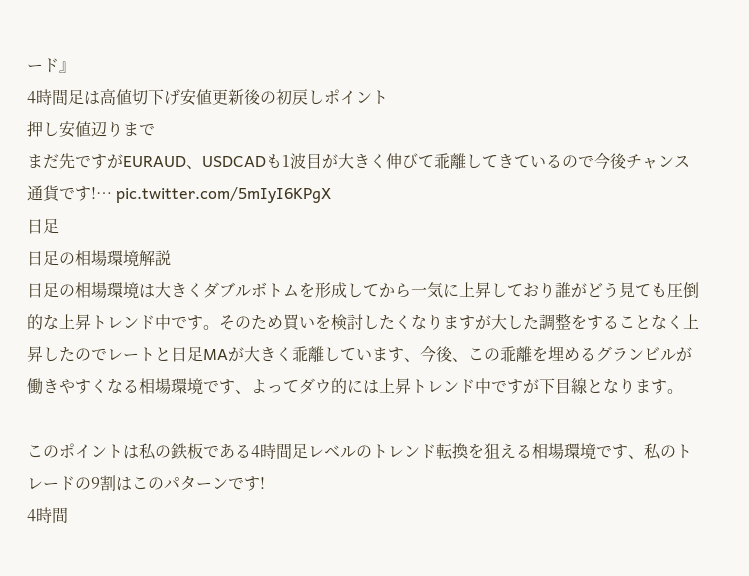ード』
4時間足は高値切下げ安値更新後の初戻しポイント
押し安値辺りまで
まだ先ですがEURAUD、USDCADも1波目が大きく伸びて乖離してきているので今後チャンス通貨です!… pic.twitter.com/5mIyI6KPgX
日足
日足の相場環境解説
日足の相場環境は大きくダブルボトムを形成してから一気に上昇しており誰がどう見ても圧倒的な上昇トレンド中です。そのため買いを検討したくなりますが大した調整をすることなく上昇したのでレートと日足MAが大きく乖離しています、今後、この乖離を埋めるグランビルが働きやすくなる相場環境です、よってダウ的には上昇トレンド中ですが下目線となります。

このポイントは私の鉄板である4時間足レベルのトレンド転換を狙える相場環境です、私のトレードの9割はこのパターンです!
4時間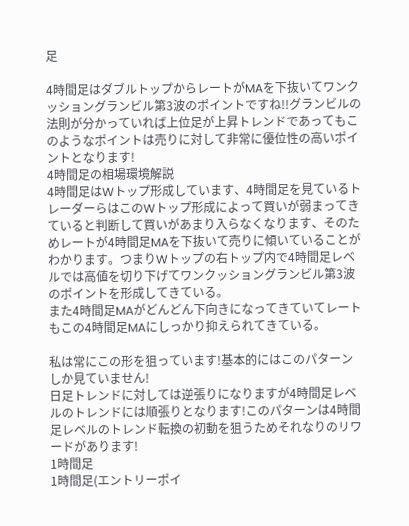足

4時間足はダブルトップからレートがMAを下抜いてワンクッショングランビル第3波のポイントですね!!グランビルの法則が分かっていれば上位足が上昇トレンドであってもこのようなポイントは売りに対して非常に優位性の高いポイントとなります!
4時間足の相場環境解説
4時間足はWトップ形成しています、4時間足を見ているトレーダーらはこのWトップ形成によって買いが弱まってきていると判断して買いがあまり入らなくなります、そのためレートが4時間足MAを下抜いて売りに傾いていることがわかります。つまりWトップの右トップ内で4時間足レベルでは高値を切り下げてワンクッショングランビル第3波のポイントを形成してきている。
また4時間足MAがどんどん下向きになってきていてレートもこの4時間足MAにしっかり抑えられてきている。

私は常にこの形を狙っています!基本的にはこのパターンしか見ていません!
日足トレンドに対しては逆張りになりますが4時間足レベルのトレンドには順張りとなります!このパターンは4時間足レベルのトレンド転換の初動を狙うためそれなりのリワードがあります!
1時間足
1時間足(エントリーポイ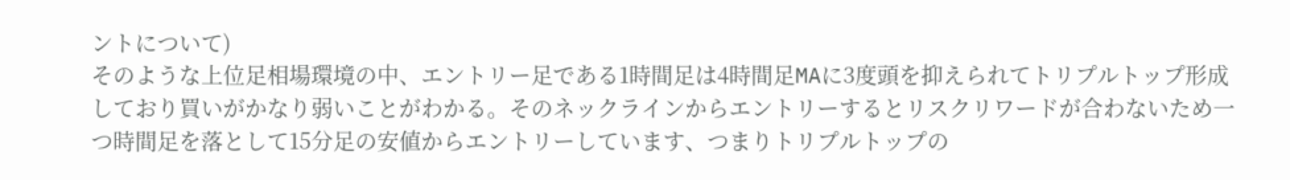ントについて)
そのような上位足相場環境の中、エントリー足である1時間足は4時間足MAに3度頭を抑えられてトリプルトップ形成しており買いがかなり弱いことがわかる。そのネックラインからエントリーするとリスクリワードが合わないため一つ時間足を落として15分足の安値からエントリーしています、つまりトリプルトップの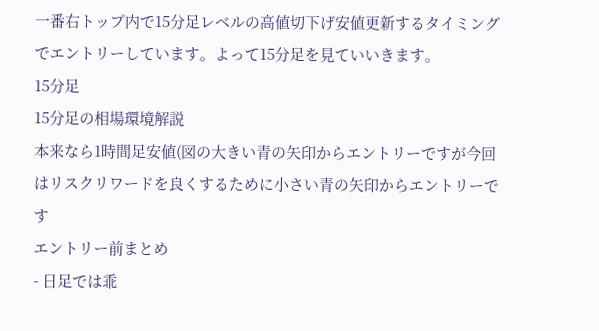一番右トップ内で15分足レベルの高値切下げ安値更新するタイミングでエントリーしています。よって15分足を見ていいきます。
15分足
15分足の相場環境解説
本来なら1時間足安値(図の大きい青の矢印からエントリーですが今回はリスクリワードを良くするために小さい青の矢印からエントリーです
エントリー前まとめ
- 日足では乖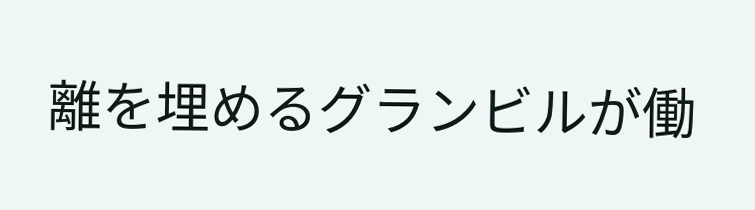離を埋めるグランビルが働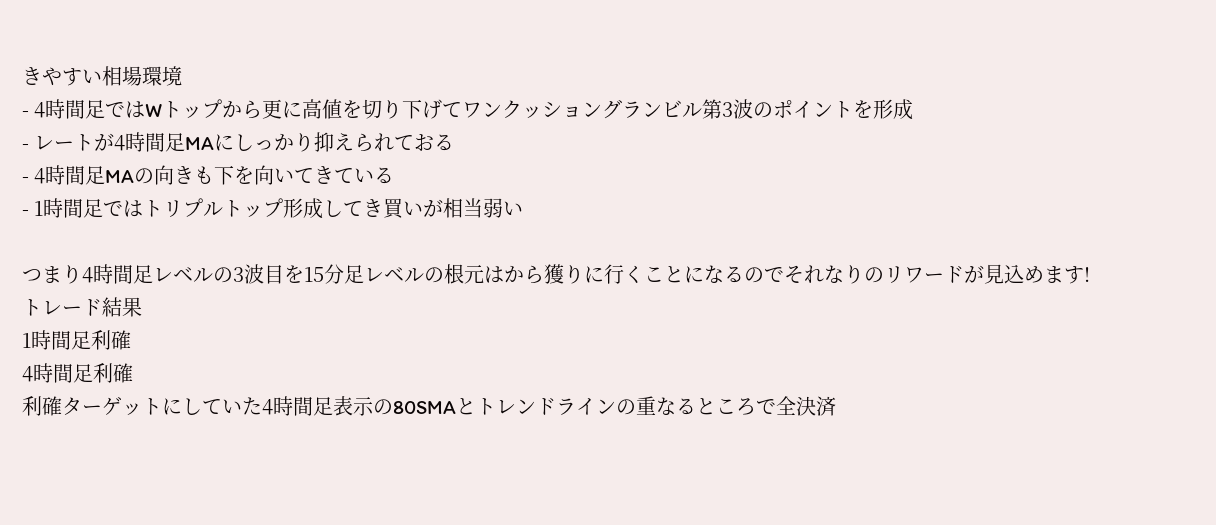きやすい相場環境
- 4時間足ではWトップから更に高値を切り下げてワンクッショングランビル第3波のポイントを形成
- レートが4時間足MAにしっかり抑えられておる
- 4時間足MAの向きも下を向いてきている
- 1時間足ではトリプルトップ形成してき買いが相当弱い

つまり4時間足レベルの3波目を15分足レベルの根元はから獲りに行くことになるのでそれなりのリワードが見込めます!
トレード結果
1時間足利確
4時間足利確
利確ターゲットにしていた4時間足表示の80SMAとトレンドラインの重なるところで全決済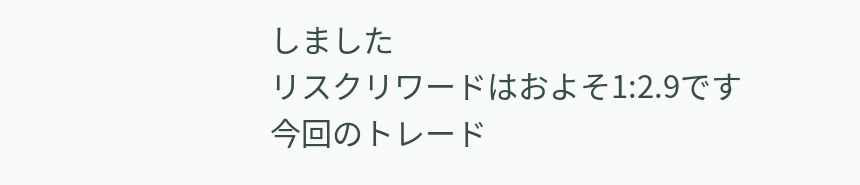しました
リスクリワードはおよそ1:2.9です
今回のトレード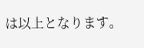は以上となります。